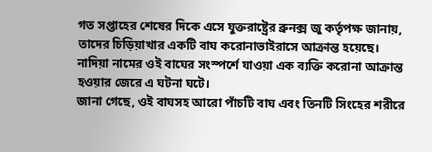গত সপ্তাহের শেষের দিকে এসে যুক্তরাষ্ট্রের ব্রুনক্স জু কর্তৃপক্ষ জানায়, তাদের চিড়িয়াখার একটি বাঘ করোনাভাইরাসে আক্রান্ত হয়েছে। নাদিয়া নামের ওই বাঘের সংস্পর্শে যাওয়া এক ব্যক্তি করোনা আক্রান্ত হওয়ার জেরে এ ঘটনা ঘটে।
জানা গেছে, ওই বাঘসহ আরো পাঁচটি বাঘ এবং তিনটি সিংহের শরীরে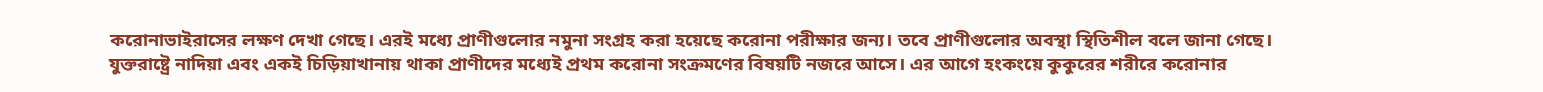করোনাভাইরাসের লক্ষণ দেখা গেছে। এরই মধ্যে প্রাণীগুলোর নমুনা সংগ্রহ করা হয়েছে করোনা পরীক্ষার জন্য। তবে প্রাণীগুলোর অবস্থা স্থিতিশীল বলে জানা গেছে।
যুক্তরাষ্ট্রে নাদিয়া এবং একই চিড়িয়াখানায় থাকা প্রাণীদের মধ্যেই প্রথম করোনা সংক্রমণের বিষয়টি নজরে আসে। এর আগে হংকংয়ে কুকুরের শরীরে করোনার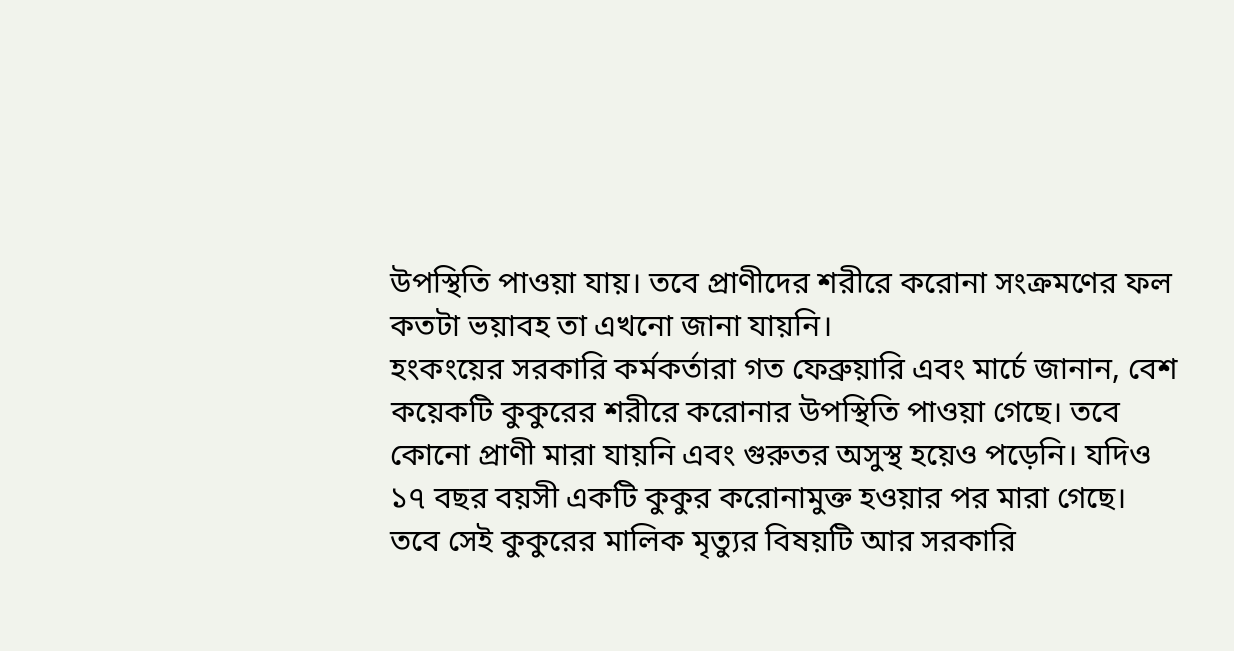উপস্থিতি পাওয়া যায়। তবে প্রাণীদের শরীরে করোনা সংক্রমণের ফল কতটা ভয়াবহ তা এখনো জানা যায়নি।
হংকংয়ের সরকারি কর্মকর্তারা গত ফেব্রুয়ারি এবং মার্চে জানান, বেশ কয়েকটি কুকুরের শরীরে করোনার উপস্থিতি পাওয়া গেছে। তবে কোনো প্রাণী মারা যায়নি এবং গুরুতর অসুস্থ হয়েও পড়েনি। যদিও ১৭ বছর বয়সী একটি কুকুর করোনামুক্ত হওয়ার পর মারা গেছে। তবে সেই কুকুরের মালিক মৃত্যুর বিষয়টি আর সরকারি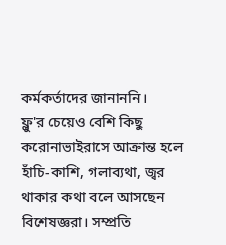কর্মকর্তাদের জানাননি।
ফ্লু'র চেয়েও বেশি কিছু
করোনাভাইরাসে আক্রান্ত হলে হাঁচি-কাশি, গলাব্যথা, জ্বর থাকার কথা বলে আসছেন বিশেষজ্ঞরা। সম্প্রতি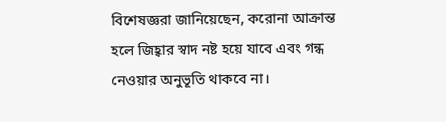বিশেষজ্ঞরা জানিয়েছেন, করোনা আক্রান্ত হলে জিহ্বার স্বাদ নষ্ট হয়ে যাবে এবং গন্ধ নেওয়ার অনুভূতি থাকবে না।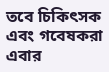তবে চিকিৎসক এবং গবেষকরা এবার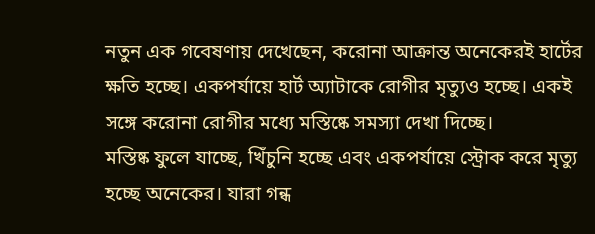নতুন এক গবেষণায় দেখেছেন, করোনা আক্রান্ত অনেকেরই হার্টের ক্ষতি হচ্ছে। একপর্যায়ে হার্ট অ্যাটাকে রোগীর মৃত্যুও হচ্ছে। একই সঙ্গে করোনা রোগীর মধ্যে মস্তিষ্কে সমস্যা দেখা দিচ্ছে।
মস্তিষ্ক ফুলে যাচ্ছে, খিঁচুনি হচ্ছে এবং একপর্যায়ে স্ট্রোক করে মৃত্যু হচ্ছে অনেকের। যারা গন্ধ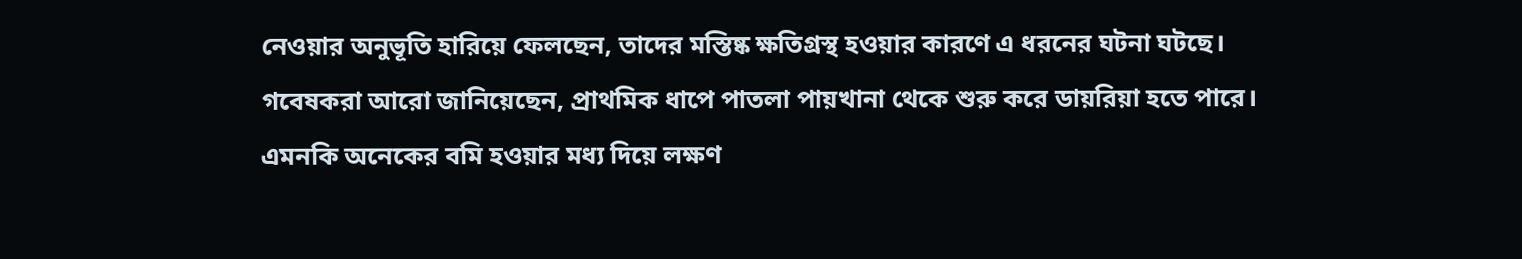নেওয়ার অনুভূতি হারিয়ে ফেলছেন, তাদের মস্তিষ্ক ক্ষতিগ্রস্থ হওয়ার কারণে এ ধরনের ঘটনা ঘটছে।
গবেষকরা আরো জানিয়েছেন, প্রাথমিক ধাপে পাতলা পায়খানা থেকে শুরু করে ডায়রিয়া হতে পারে। এমনকি অনেকের বমি হওয়ার মধ্য দিয়ে লক্ষণ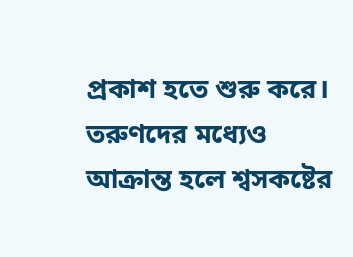প্রকাশ হতে শুরু করে। তরুণদের মধ্যেও আক্রান্ত হলে শ্বসকষ্টের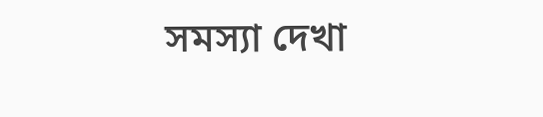সমস্যা দেখা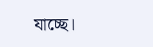যাচ্ছে।